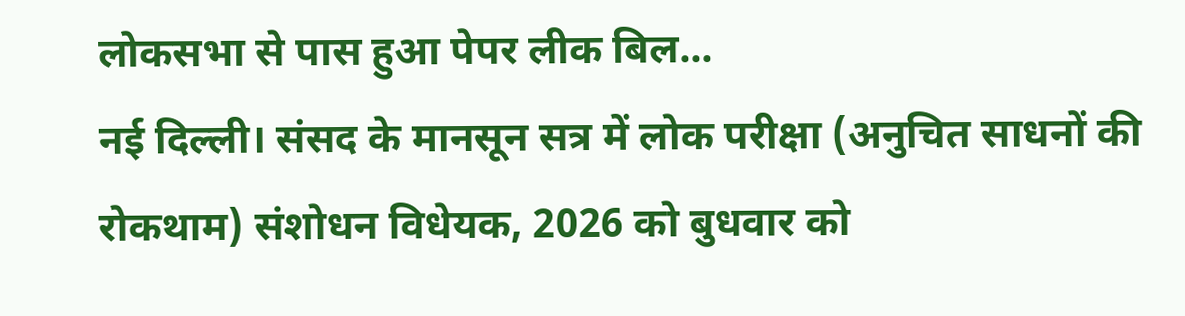लोकसभा से पास हुआ पेपर लीक बिल...
नई दिल्ली। संसद के मानसून सत्र में लोक परीक्षा (अनुचित साधनों की रोकथाम) संशोधन विधेयक, 2026 को बुधवार को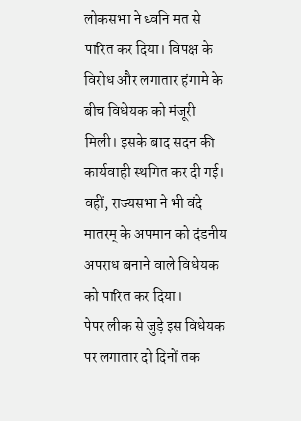लोकसभा ने ध्वनि मत से पारित कर दिया। विपक्ष के विरोध और लगातार हंगामे के बीच विधेयक को मंजूरी मिली। इसके बाद सदन की कार्यवाही स्थगित कर दी गई। वहीं, राज्यसभा ने भी वंदे मातरम् के अपमान को दंडनीय अपराध बनाने वाले विधेयक को पारित कर दिया।
पेपर लीक से जुड़े इस विधेयक पर लगातार दो दिनों तक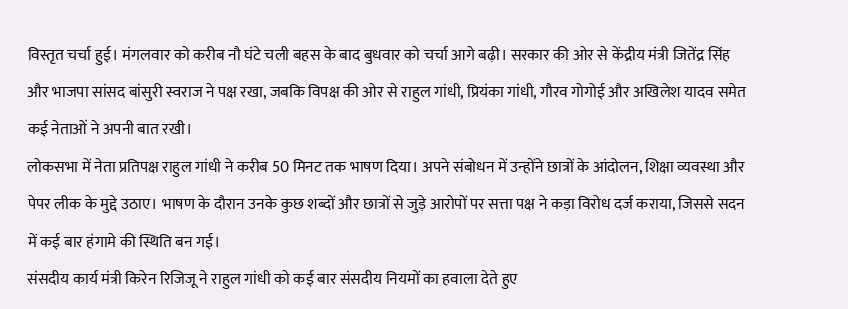विस्तृत चर्चा हुई। मंगलवार को करीब नौ घंटे चली बहस के बाद बुधवार को चर्चा आगे बढ़ी। सरकार की ओर से केंद्रीय मंत्री जितेंद्र सिंह और भाजपा सांसद बांसुरी स्वराज ने पक्ष रखा, जबकि विपक्ष की ओर से राहुल गांधी, प्रियंका गांधी, गौरव गोगोई और अखिलेश यादव समेत कई नेताओं ने अपनी बात रखी।
लोकसभा में नेता प्रतिपक्ष राहुल गांधी ने करीब 50 मिनट तक भाषण दिया। अपने संबोधन में उन्होंने छात्रों के आंदोलन, शिक्षा व्यवस्था और पेपर लीक के मुद्दे उठाए। भाषण के दौरान उनके कुछ शब्दों और छात्रों से जुड़े आरोपों पर सत्ता पक्ष ने कड़ा विरोध दर्ज कराया, जिससे सदन में कई बार हंगामे की स्थिति बन गई।
संसदीय कार्य मंत्री किरेन रिजिजू ने राहुल गांधी को कई बार संसदीय नियमों का हवाला देते हुए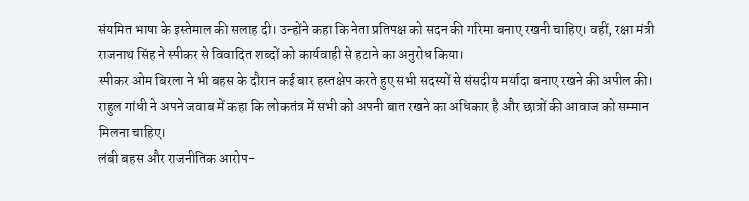संयमित भाषा के इस्तेमाल की सलाह दी। उन्होंने कहा कि नेता प्रतिपक्ष को सदन की गरिमा बनाए रखनी चाहिए। वहीं, रक्षा मंत्री राजनाथ सिंह ने स्पीकर से विवादित शब्दों को कार्यवाही से हटाने का अनुरोध किया।
स्पीकर ओम बिरला ने भी बहस के दौरान कई बार हस्तक्षेप करते हुए सभी सदस्यों से संसदीय मर्यादा बनाए रखने की अपील की। राहुल गांधी ने अपने जवाब में कहा कि लोकतंत्र में सभी को अपनी बात रखने का अधिकार है और छात्रों की आवाज को सम्मान मिलना चाहिए।
लंबी बहस और राजनीतिक आरोप-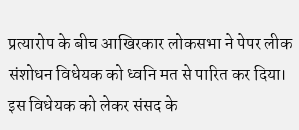प्रत्यारोप के बीच आखिरकार लोकसभा ने पेपर लीक संशोधन विधेयक को ध्वनि मत से पारित कर दिया। इस विधेयक को लेकर संसद के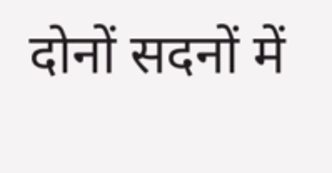दोनों सदनों में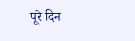पूरे दिन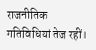राजनीतिक गतिविधियां तेज रहीं।